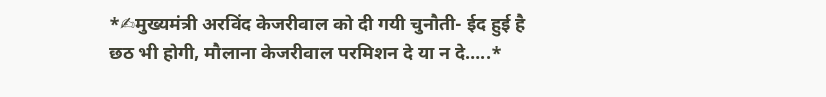*✍मुख्यमंत्री अरविंद केजरीवाल को दी गयी चुनौती- ईद हुई है छठ भी होगी, मौलाना केजरीवाल परमिशन दे या न दे…..*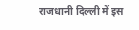राजधानी दिल्ली में इस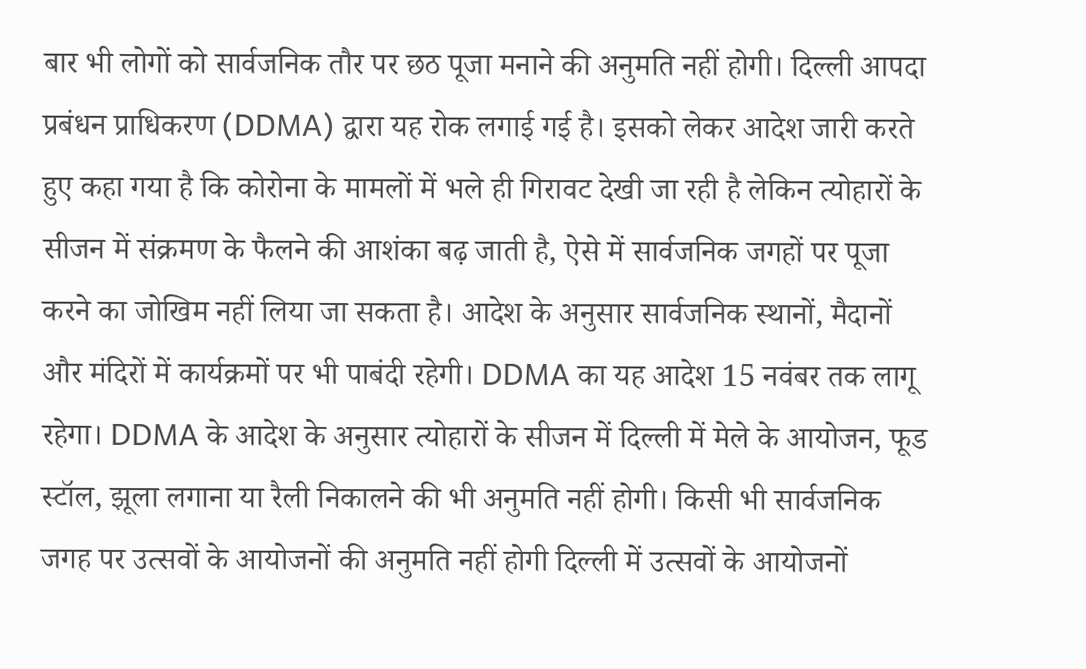बार भी लोगों को सार्वजनिक तौर पर छठ पूजा मनाने की अनुमति नहीं होगी। दिल्ली आपदा प्रबंधन प्राधिकरण (DDMA) द्वारा यह रोक लगाई गई है। इसको लेकर आदेश जारी करते हुए कहा गया है कि कोरोना के मामलों में भले ही गिरावट देखी जा रही है लेकिन त्योहारों के सीजन में संक्रमण के फैलने की आशंका बढ़ जाती है, ऐसे में सार्वजनिक जगहों पर पूजा करने का जोखिम नहीं लिया जा सकता है। आदेश के अनुसार सार्वजनिक स्थानों, मैदानों और मंदिरों में कार्यक्रमों पर भी पाबंदी रहेगी। DDMA का यह आदेश 15 नवंबर तक लागू रहेगा। DDMA के आदेश के अनुसार त्योहारों के सीजन में दिल्ली में मेले के आयोजन, फूड स्टॉल, झूला लगाना या रैली निकालने की भी अनुमति नहीं होगी। किसी भी सार्वजनिक जगह पर उत्सवों के आयोजनों की अनुमति नहीं होगी दिल्ली में उत्सवों के आयोजनों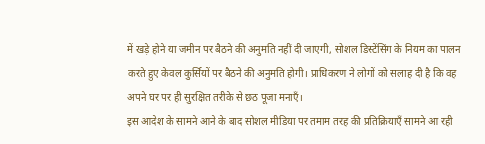में खड़े होने या जमीन पर बैठने की अनुमति नहीं दी जाएगी, सोशल डिस्टेंसिंग के नियम का पालन करते हुए केवल कुर्सियों पर बैठने की अनुमति होगी। प्राधिकरण ने लोगों को सलाह दी है कि वह अपने घर पर ही सुरक्षित तरीके से छठ पूजा मनाएँ।
इस आदेश के सामने आने के बाद सोशल मीडिया पर तमाम तरह की प्रतिक्रियाएँ सामने आ रही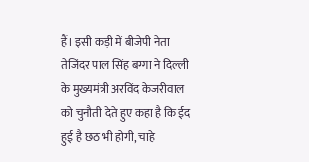हैं। इसी कड़ी में बीजेपी नेता तेजिंदर पाल सिंह बग्गा ने दिल्ली के मुख्यमंत्री अरविंद केजरीवाल को चुनौती देते हुए कहा है कि ईद हुई है छठ भी होगी, चाहे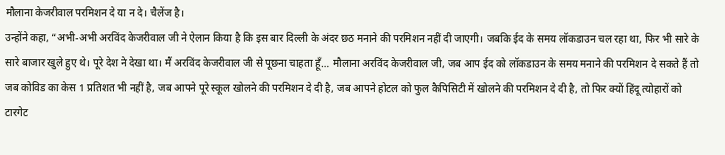मौलाना केजरीवाल परमिशन दे या न दे। चैलेंज है।
उन्होंने कहा, “अभी-अभी अरविंद केजरीवाल जी ने ऐलान किया है कि इस बार दिल्ली के अंदर छठ मनाने की परमिशन नहीं दी जाएगी। जबकि ईद के समय लॉकडाउन चल रहा था, फिर भी सारे के सारे बाजार खुले हुए थे। पूरे देश ने देखा था। मैं अरविंद केजरीवाल जी से पूछना चाहता हूँ… मौलाना अरविंद केजरीवाल जी, जब आप ईद को लॉकडाउन के समय मनाने की परमिशन दे सकते हैं तो जब कोविड का केस 1 प्रतिशत भी नहीं है, जब आपने पूरे स्कूल खोलने की परमिशन दे दी है, जब आपने होटल को फुल कैपिसिटी में खोलने की परमिशन दे दी है, तो फिर क्यों हिंदू त्योहारों को टारगेट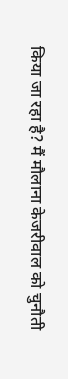किया जा रहा है? मैं मौलाना केजरीवाल को चुनौती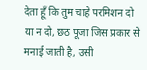देता हूँ कि तुम चाहे परमिशन दो या न दो, छठ पूजा जिस प्रकार से मनाई जाती है, उसी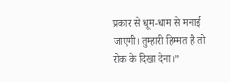प्रकार से धूम-धाम से मनाई जाएगी। तुम्हारी हिम्मत है तो रोक के दिखा देना।”